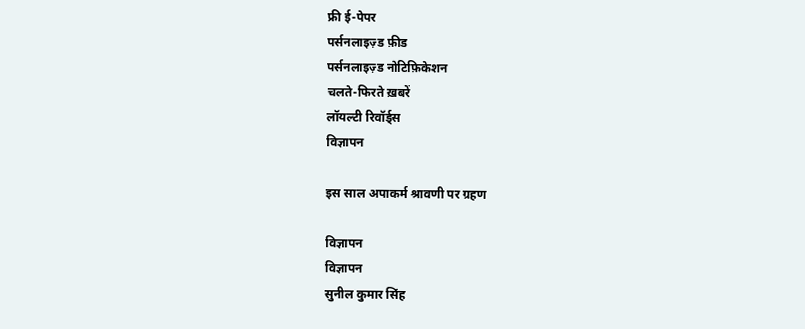फ्री ई-पेपर
पर्सनलाइज़्ड फ़ीड
पर्सनलाइज़्ड नोटिफ़िकेशन
चलते-फिरते ख़बरें
लॉयल्टी रिवॉर्ड्स
विज्ञापन

इस साल अपाकर्म श्रावणी पर ग्रहण

विज्ञापन
विज्ञापन
सुनील कुमार सिंह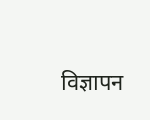विज्ञापन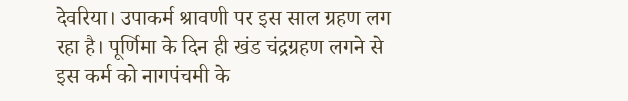देवरिया। उपाकर्म श्रावणी पर इस साल ग्रहण लग रहा है। पूर्णिमा के दिन ही खंड चंद्रग्रहण लगने से इस कर्म को नागपंचमी के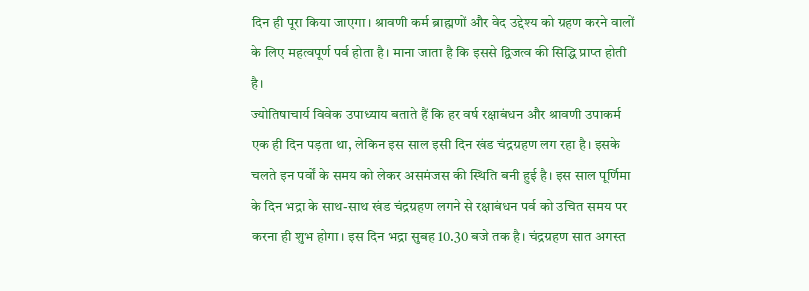दिन ही पूरा किया जाएगा। श्रावणी कर्म ब्राह्मणों और वेद उद्देश्य को ग्रहण करने वालों के लिए महत्वपूर्ण पर्व होता है। माना जाता है कि इससे द्विजत्व की सिद्धि प्राप्त होती है।
ज्योतिषाचार्य विवेक उपाध्याय बताते हैं कि हर वर्ष रक्षाबंधन और श्रावणी उपाकर्म एक ही दिन पड़ता था, लेकिन इस साल इसी दिन खंड चंद्रग्रहण लग रहा है। इसके चलते इन पर्वों के समय को लेकर असमंजस की स्थिति बनी हुई है। इस साल पूर्णिमा के दिन भद्रा के साथ-साथ खंड चंद्रग्रहण लगने से रक्षाबंधन पर्व को उचित समय पर करना ही शुभ होगा। इस दिन भद्रा सुबह 10.30 बजे तक है। चंद्रग्रहण सात अगस्त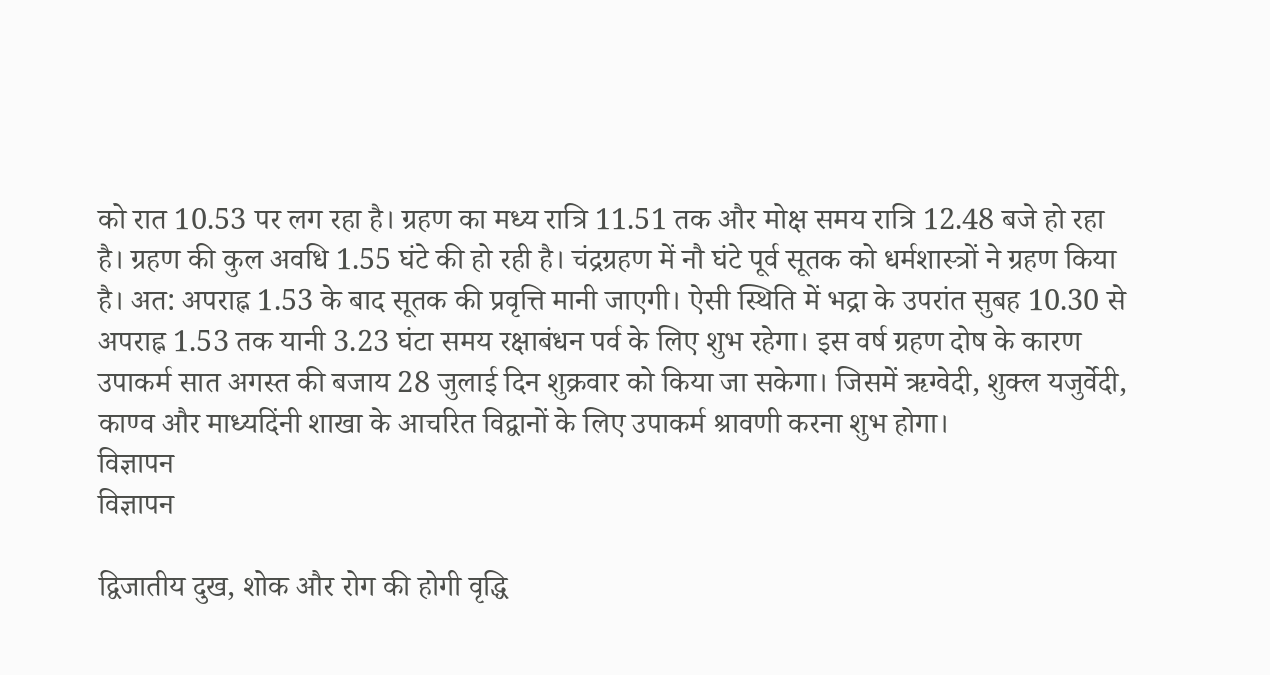को रात 10.53 पर लग रहा है। ग्रहण का मध्य रात्रि 11.51 तक और मोक्ष समय रात्रि 12.48 बजे हो रहा है। ग्रहण की कुल अवधि 1.55 घंटे की हो रही है। चंद्रग्रहण में नौ घंटे पूर्व सूतक को धर्मशास्त्रों ने ग्रहण किया है। अत: अपराह्न 1.53 के बाद सूतक की प्रवृत्ति मानी जाएगी। ऐसी स्थिति में भद्रा के उपरांत सुबह 10.30 से अपराह्न 1.53 तक यानी 3.23 घंटा समय रक्षाबंधन पर्व के लिए शुभ रहेगा। इस वर्ष ग्रहण दोष के कारण उपाकर्म सात अगस्त की बजाय 28 जुलाई दिन शुक्रवार को किया जा सकेगा। जिसमें ऋग्वेदी, शुक्ल यजुर्वेदी, काण्व और माध्यदिंनी शाखा के आचरित विद्वानों के लिए उपाकर्म श्रावणी करना शुभ होगा।
विज्ञापन
विज्ञापन

द्विजातीय दुख, शोक और रोग की होगी वृद्धि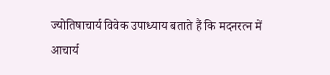ज्योतिषाचार्य विवेक उपाध्याय बताते हैं कि मदनरत्न में आचार्य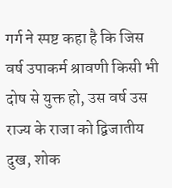गर्ग ने स्पष्ट कहा है कि जिस वर्ष उपाकर्म श्रावणी किसी भी दोष से युक्त हो, उस वर्ष उस राज्य के राजा को द्विजातीय दुख, शोक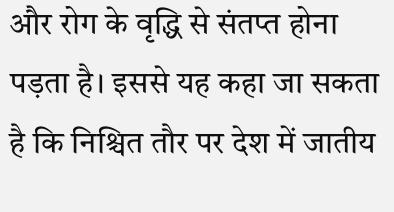और रोग के वृद्धि से संतप्त होना पड़ता है। इससे यह कहा जा सकता है कि निश्चित तौर पर देश में जातीय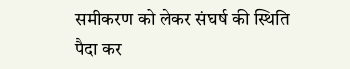समीकरण को लेकर संघर्ष की स्थिति पैदा कर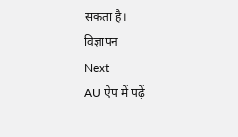सकता है।
विज्ञापन
Next
AU ऐप में पढ़ें